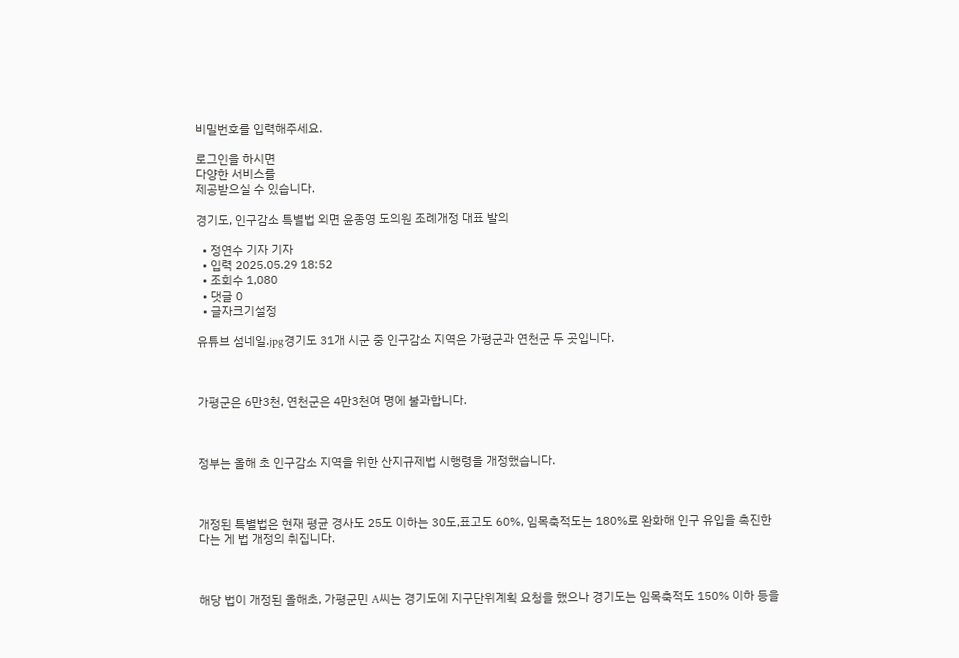비밀번호를 입력해주세요.

로그인을 하시면
다양한 서비스를
제공받으실 수 있습니다.

경기도, 인구감소 특별법 외면 윤종영 도의원 조례개정 대표 발의

  • 정연수 기자 기자
  • 입력 2025.05.29 18:52
  • 조회수 1,080
  • 댓글 0
  • 글자크기설정

유튜브 섬네일.jpg경기도 31개 시군 중 인구감소 지역은 가평군과 연천군 두 곳입니다.



가평군은 6만3천, 연천군은 4만3천여 명에 불과합니다.



정부는 올해 초 인구감소 지역을 위한 산지규제법 시행령을 개정했습니다.



개정된 특별법은 현재 평균 경사도 25도 이하는 30도,표고도 60%, 임목축적도는 180%로 완화해 인구 유입을 촉진한다는 게 법 개정의 취집니다.



해당 법이 개정된 올해초, 가평군민 A씨는 경기도에 지구단위계획 요청을 했으나 경기도는 임목축적도 150% 이하 등을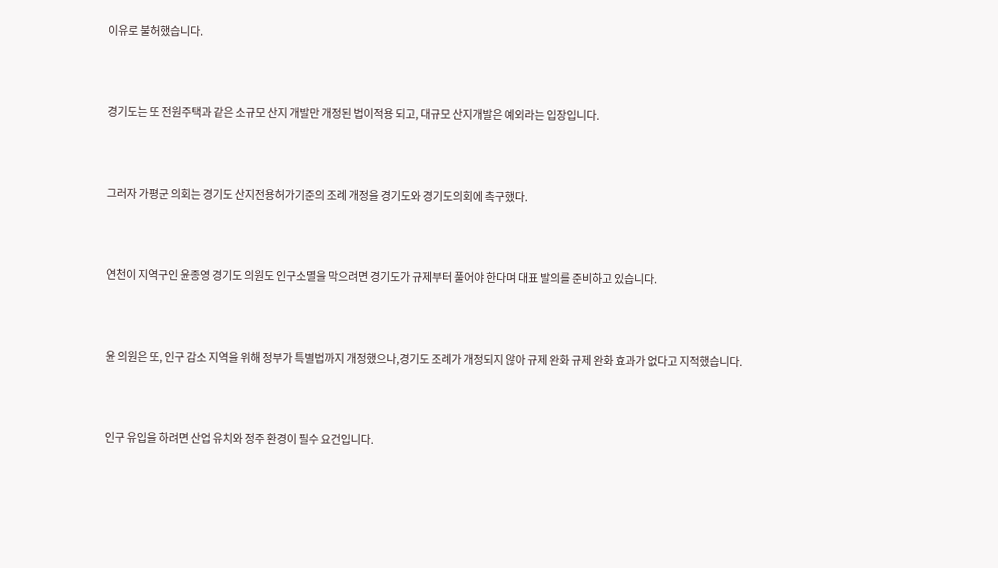이유로 불허했습니다.



경기도는 또 전원주택과 같은 소규모 산지 개발만 개정된 법이적용 되고, 대규모 산지개발은 예외라는 입장입니다.



그러자 가평군 의회는 경기도 산지전용허가기준의 조례 개정을 경기도와 경기도의회에 촉구했다.



연천이 지역구인 윤종영 경기도 의원도 인구소멸을 막으려면 경기도가 규제부터 풀어야 한다며 대표 발의를 준비하고 있습니다.



윤 의원은 또, 인구 감소 지역을 위해 정부가 특별법까지 개정했으나,경기도 조례가 개정되지 않아 규제 완화 규제 완화 효과가 없다고 지적했습니다.



인구 유입을 하려면 산업 유치와 정주 환경이 필수 요건입니다.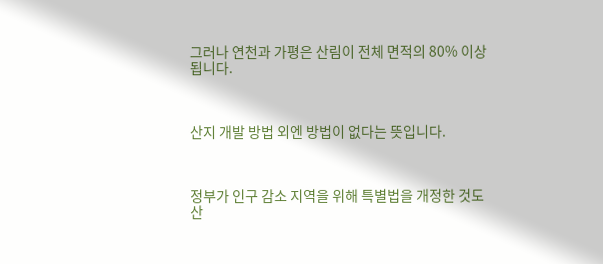그러나 연천과 가평은 산림이 전체 면적의 80% 이상 됩니다.



산지 개발 방법 외엔 방법이 없다는 뜻입니다.



정부가 인구 감소 지역을 위해 특별법을 개정한 것도 산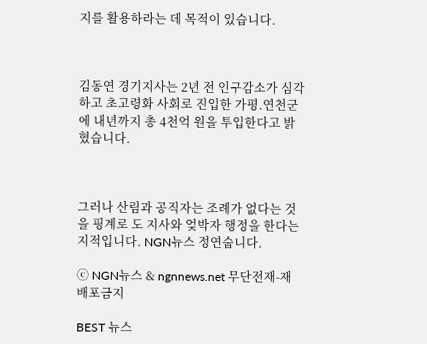지를 활용하라는 데 목적이 있습니다.



김동연 경기지사는 2년 전 인구감소가 심각하고 초고령화 사회로 진입한 가평.연천군에 내년까지 총 4천억 원을 투입한다고 밝혔습니다.



그러나 산림과 공직자는 조례가 없다는 것을 핑계로 도 지사와 엊박자 행정을 한다는 지적입니다. NGN뉴스 정연숩니다.

ⓒ NGN뉴스 & ngnnews.net 무단전재-재배포금지

BEST 뉴스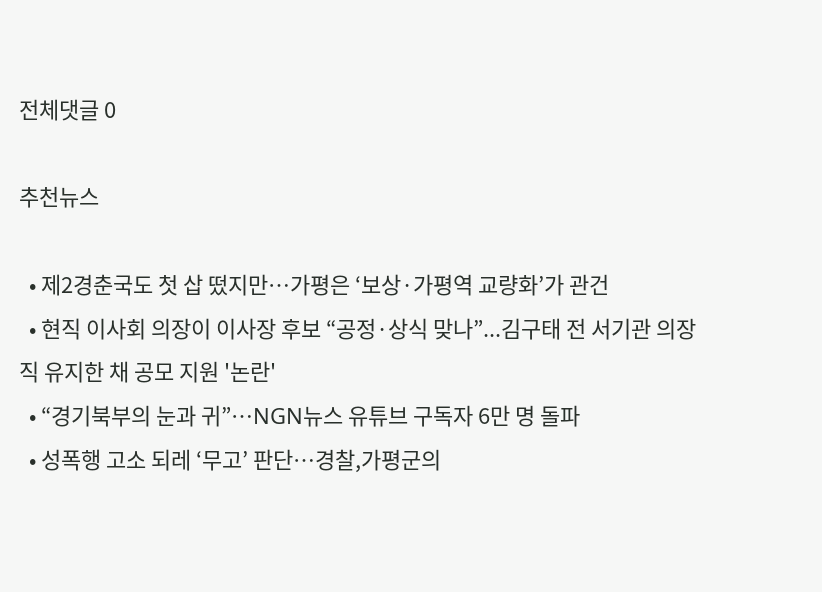전체댓글 0

추천뉴스

  • 제2경춘국도 첫 삽 떴지만…가평은 ‘보상·가평역 교량화’가 관건
  • 현직 이사회 의장이 이사장 후보 “공정·상식 맞나”...김구태 전 서기관 의장직 유지한 채 공모 지원 '논란'
  • “경기북부의 눈과 귀”…NGN뉴스 유튜브 구독자 6만 명 돌파
  • 성폭행 고소 되레 ‘무고’ 판단…경찰,가평군의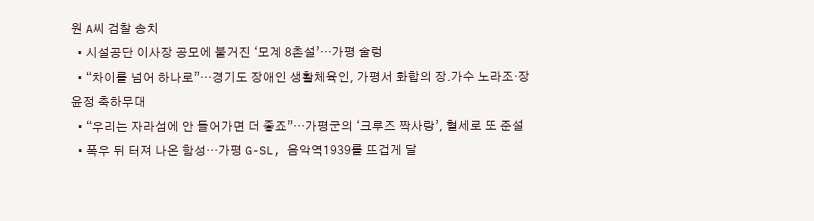원 A씨 검찰 송치
  • 시설공단 이사장 공모에 불거진 ‘모계 8촌설’…가평 술렁
  • “차이를 넘어 하나로”…경기도 장애인 생활체육인, 가평서 화합의 장.가수 노라조·장윤정 축하무대
  • “우리는 자라섬에 안 들어가면 더 좋죠”…가평군의 ‘크루즈 짝사랑’, 혈세로 또 준설
  • 폭우 뒤 터져 나온 함성…가평 G-SL, 음악역1939를 뜨겁게 달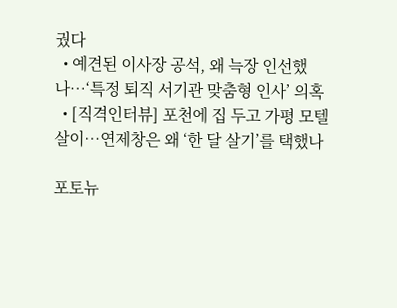궜다
  • 예견된 이사장 공석, 왜 늑장 인선했나…‘특정 퇴직 서기관 맞춤형 인사’ 의혹
  • [직격인터뷰] 포천에 집 두고 가평 모텔살이…연제창은 왜 ‘한 달 살기’를 택했나

포토뉴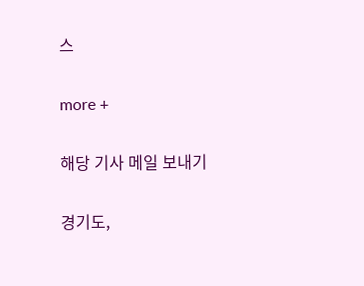스

more +

해당 기사 메일 보내기

경기도,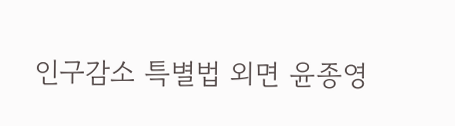인구감소 특별법 외면 윤종영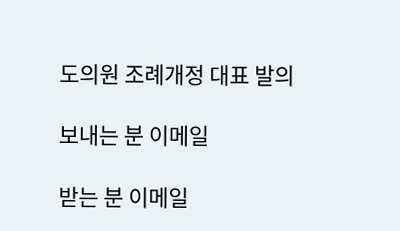도의원 조례개정 대표 발의

보내는 분 이메일

받는 분 이메일